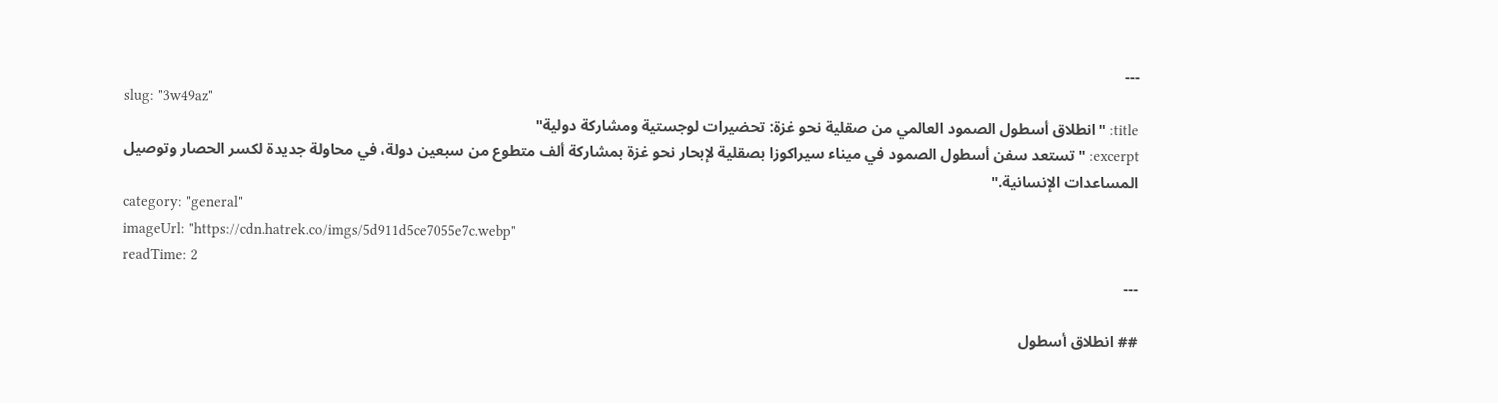---
slug: "3w49az"
title: "انطلاق أسطول الصمود العالمي من صقلية نحو غزة: تحضيرات لوجستية ومشاركة دولية"
excerpt: "تستعد سفن أسطول الصمود في ميناء سيراكوزا بصقلية لإبحار نحو غزة بمشاركة ألف متطوع من سبعين دولة، في محاولة جديدة لكسر الحصار وتوصيل المساعدات الإنسانية."
category: "general"
imageUrl: "https://cdn.hatrek.co/imgs/5d911d5ce7055e7c.webp"
readTime: 2
---

## انطلاق أسطول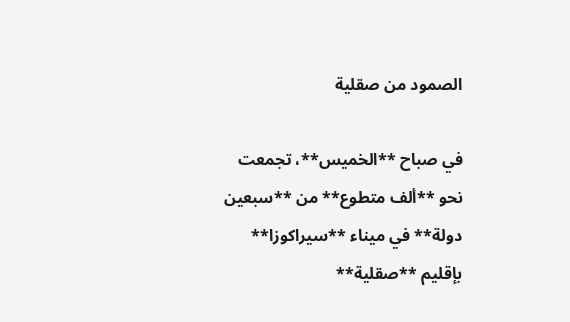الصمود من صقلية

في صباح **الخميس**، تجمعت نحو **ألف متطوع** من **سبعين دولة** في ميناء **سيراكوزا** بإقليم **صقلية**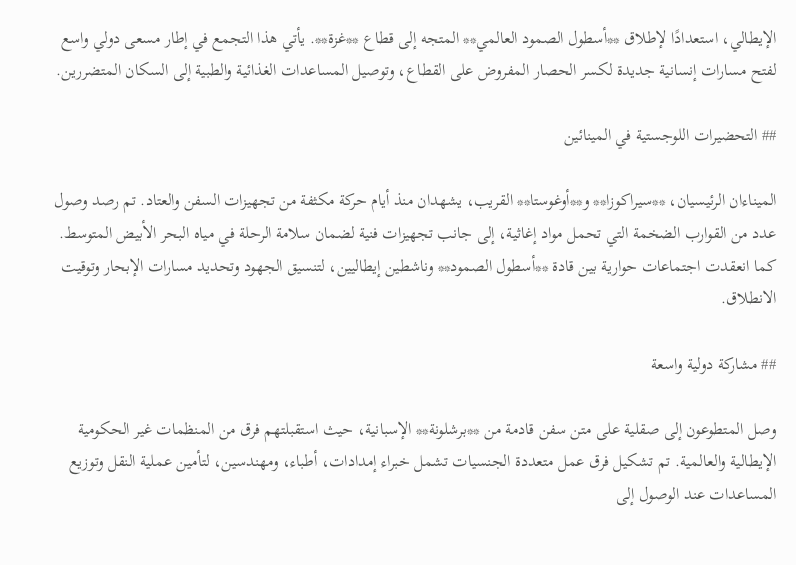الإيطالي، استعدادًا لإطلاق **أسطول الصمود العالمي** المتجه إلى قطاع **غزة**. يأتي هذا التجمع في إطار مسعى دولي واسع لفتح مسارات إنسانية جديدة لكسر الحصار المفروض على القطاع، وتوصيل المساعدات الغذائية والطبية إلى السكان المتضررين.

## التحضيرات اللوجستية في المينائين

الميناءان الرئيسيان، **سيراكوزا** و**أوغوستا** القريب، يشهدان منذ أيام حركة مكثفة من تجهيزات السفن والعتاد. تم رصد وصول عدد من القوارب الضخمة التي تحمل مواد إغاثية، إلى جانب تجهيزات فنية لضمان سلامة الرحلة في مياه البحر الأبيض المتوسط. كما انعقدت اجتماعات حوارية بين قادة **أسطول الصمود** وناشطين إيطاليين، لتنسيق الجهود وتحديد مسارات الإبحار وتوقيت الانطلاق.

## مشاركة دولية واسعة

وصل المتطوعون إلى صقلية على متن سفن قادمة من **برشلونة** الإسبانية، حيث استقبلتهم فرق من المنظمات غير الحكومية الإيطالية والعالمية. تم تشكيل فرق عمل متعددة الجنسيات تشمل خبراء إمدادات، أطباء، ومهندسين، لتأمين عملية النقل وتوزيع المساعدات عند الوصول إلى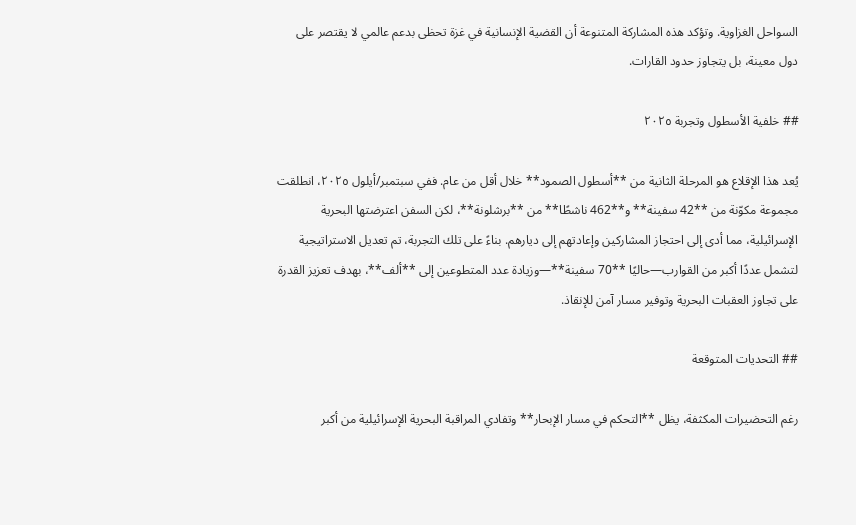السواحل الغزاوية. وتؤكد هذه المشاركة المتنوعة أن القضية الإنسانية في غزة تحظى بدعم عالمي لا يقتصر على دول معينة، بل يتجاوز حدود القارات.

## خلفية الأسطول وتجربة ٢٠٢٥

يُعد هذا الإقلاع هو المرحلة الثانية من **أسطول الصمود** خلال أقل من عام. ففي سبتمبر/أيلول ٢٠٢٥، انطلقت مجموعة مكوّنة من **42 سفينة** و**462 ناشطًا** من **برشلونة**، لكن السفن اعترضتها البحرية الإسرائيلية، مما أدى إلى احتجاز المشاركين وإعادتهم إلى ديارهم. بناءً على تلك التجربة، تم تعديل الاستراتيجية لتشمل عددًا أكبر من القوارب—حاليًا **70 سفينة**—وزيادة عدد المتطوعين إلى **ألف**، بهدف تعزيز القدرة على تجاوز العقبات البحرية وتوفير مسار آمن للإنقاذ.

## التحديات المتوقعة

رغم التحضيرات المكثفة، يظل **التحكم في مسار الإبحار** وتفادي المراقبة البحرية الإسرائيلية من أكبر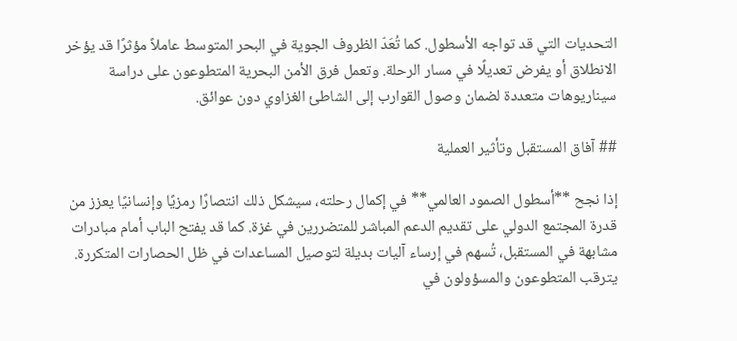التحديات التي قد تواجه الأسطول. كما تُعَدّ الظروف الجوية في البحر المتوسط عاملاً مؤثرًا قد يؤخر الانطلاق أو يفرض تعديلًا في مسار الرحلة. وتعمل فرق الأمن البحرية المتطوعون على دراسة سيناريوهات متعددة لضمان وصول القوارب إلى الشاطئ الغزاوي دون عوائق.

## آفاق المستقبل وتأثير العملية

إذا نجح **أسطول الصمود العالمي** في إكمال رحلته، سيشكل ذلك انتصارًا رمزيًا وإنسانيًا يعزز من قدرة المجتمع الدولي على تقديم الدعم المباشر للمتضررين في غزة. كما قد يفتح الباب أمام مبادرات مشابهة في المستقبل، تُسهم في إرساء آليات بديلة لتوصيل المساعدات في ظل الحصارات المتكررة. يترقب المتطوعون والمسؤولون في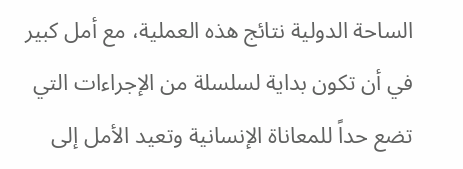الساحة الدولية نتائج هذه العملية، مع أمل كبير في أن تكون بداية لسلسلة من الإجراءات التي تضع حداً للمعاناة الإنسانية وتعيد الأمل إلى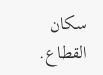سكان القطاع.